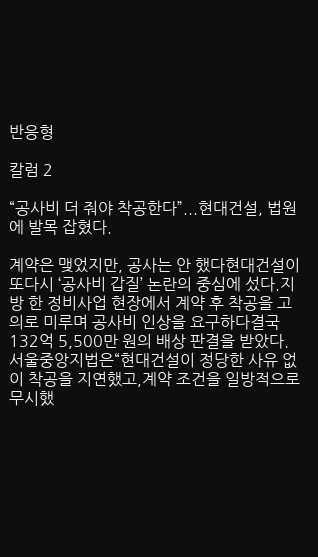반응형

칼럼 2

“공사비 더 줘야 착공한다”...현대건설, 법원에 발목 잡혔다.

계약은 맺었지만, 공사는 안 했다현대건설이 또다시 ‘공사비 갑질’ 논란의 중심에 섰다.지방 한 정비사업 현장에서 계약 후 착공을 고의로 미루며 공사비 인상을 요구하다결국 132억 5,500만 원의 배상 판결을 받았다.서울중앙지법은“현대건설이 정당한 사유 없이 착공을 지연했고,계약 조건을 일방적으로 무시했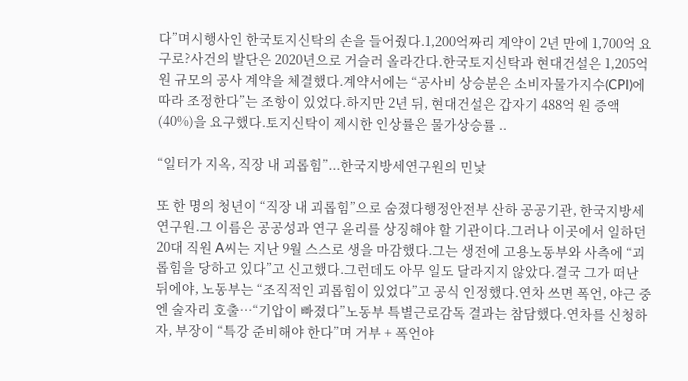다”며시행사인 한국토지신탁의 손을 들어줬다.1,200억짜리 계약이 2년 만에 1,700억 요구로?사건의 발단은 2020년으로 거슬러 올라간다.한국토지신탁과 현대건설은 1,205억 원 규모의 공사 계약을 체결했다.계약서에는 “공사비 상승분은 소비자물가지수(CPI)에 따라 조정한다”는 조항이 있었다.하지만 2년 뒤, 현대건설은 갑자기 488억 원 증액(40%)을 요구했다.토지신탁이 제시한 인상률은 물가상승률 ..

“일터가 지옥, 직장 내 괴롭힘”...한국지방세연구원의 민낯

또 한 명의 청년이 “직장 내 괴롭힘”으로 숨졌다행정안전부 산하 공공기관, 한국지방세연구원.그 이름은 공공성과 연구 윤리를 상징해야 할 기관이다.그러나 이곳에서 일하던 20대 직원 A씨는 지난 9월 스스로 생을 마감했다.그는 생전에 고용노동부와 사측에 “괴롭힘을 당하고 있다”고 신고했다.그런데도 아무 일도 달라지지 않았다.결국 그가 떠난 뒤에야, 노동부는 “조직적인 괴롭힘이 있었다”고 공식 인정했다.연차 쓰면 폭언, 야근 중엔 술자리 호출…“기압이 빠졌다”노동부 특별근로감독 결과는 참담했다.연차를 신청하자, 부장이 “특강 준비해야 한다”며 거부 + 폭언야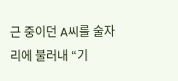근 중이던 A씨를 술자리에 불러내 “기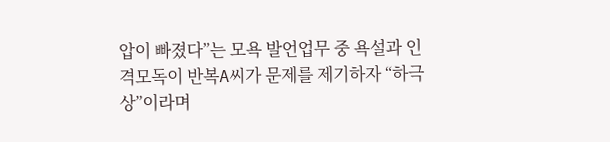압이 빠졌다”는 모욕 발언업무 중 욕설과 인격모독이 반복A씨가 문제를 제기하자 “하극상”이라며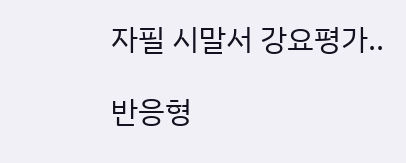자필 시말서 강요평가..

반응형